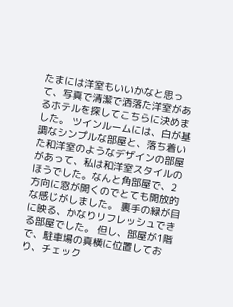たまには洋室もいいかなと思って、写真で清潔で洒落た洋室があるホテルを探してこちらに決めました。 ツインルームには、白が基調なシンプルな部屋と、落ち着いた和洋室のようなデザインの部屋があって、私は和洋室スタイルのほうでした。なんと角部屋で、2方向に窓が開くのでとても開放的な感じがしました。 裏手の緑が目に映る、かなりリフレッシュできる部屋でした。 但し、部屋が1階で、駐車場の真横に位置しており、チェック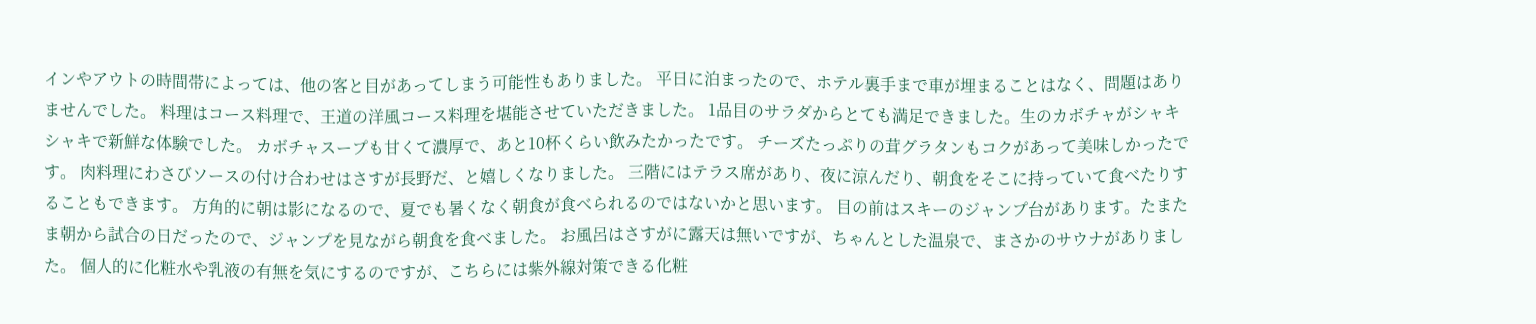インやアウトの時間帯によっては、他の客と目があってしまう可能性もありました。 平日に泊まったので、ホテル裏手まで車が埋まることはなく、問題はありませんでした。 料理はコース料理で、王道の洋風コース料理を堪能させていただきました。 1品目のサラダからとても満足できました。生のカボチャがシャキシャキで新鮮な体験でした。 カボチャスープも甘くて濃厚で、あと10杯くらい飲みたかったです。 チーズたっぷりの茸グラタンもコクがあって美味しかったです。 肉料理にわさびソースの付け合わせはさすが長野だ、と嬉しくなりました。 三階にはテラス席があり、夜に涼んだり、朝食をそこに持っていて食べたりすることもできます。 方角的に朝は影になるので、夏でも暑くなく朝食が食べられるのではないかと思います。 目の前はスキーのジャンプ台があります。たまたま朝から試合の日だったので、ジャンプを見ながら朝食を食べました。 お風呂はさすがに露天は無いですが、ちゃんとした温泉で、まさかのサウナがありました。 個人的に化粧水や乳液の有無を気にするのですが、こちらには紫外線対策できる化粧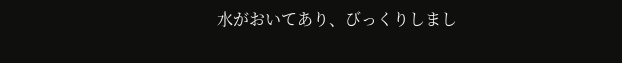水がおいてあり、びっくりしまし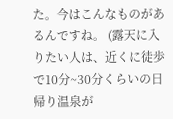た。今はこんなものがあるんですね。 (露天に入りたい人は、近くに徒歩で10分~30分くらいの日帰り温泉が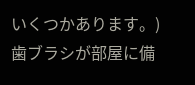いくつかあります。) 歯ブラシが部屋に備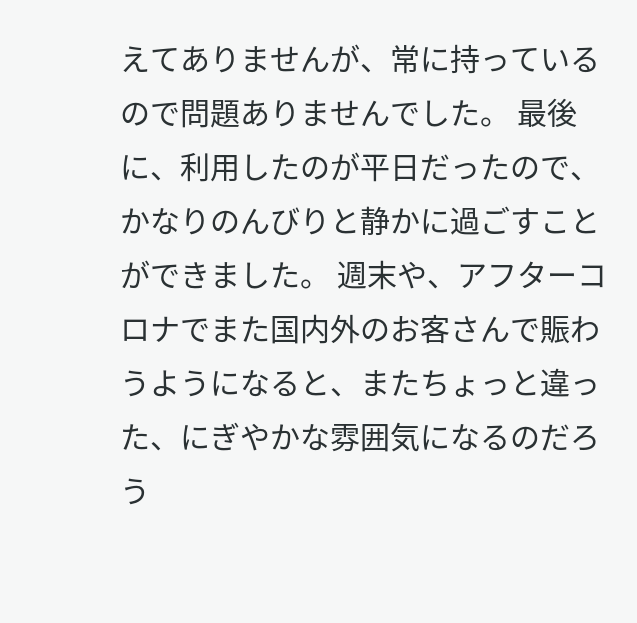えてありませんが、常に持っているので問題ありませんでした。 最後に、利用したのが平日だったので、かなりのんびりと静かに過ごすことができました。 週末や、アフターコロナでまた国内外のお客さんで賑わうようになると、またちょっと違った、にぎやかな雰囲気になるのだろう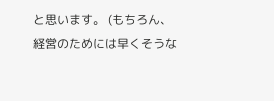と思います。 (もちろん、経営のためには早くそうな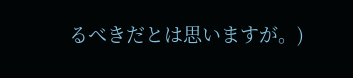るべきだとは思いますが。)